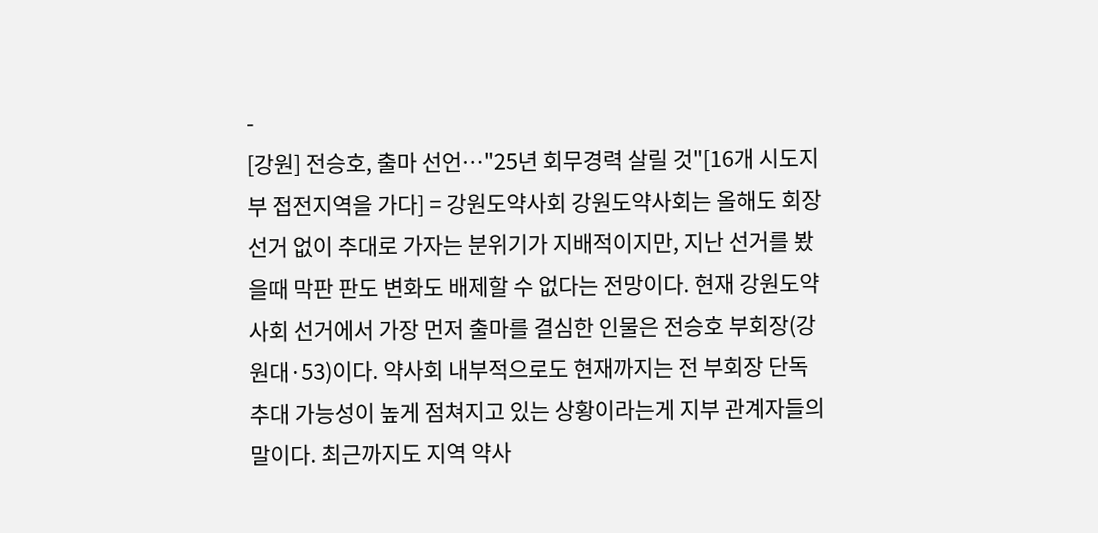-
[강원] 전승호, 출마 선언…"25년 회무경력 살릴 것"[16개 시도지부 접전지역을 가다] = 강원도약사회 강원도약사회는 올해도 회장 선거 없이 추대로 가자는 분위기가 지배적이지만, 지난 선거를 봤을때 막판 판도 변화도 배제할 수 없다는 전망이다. 현재 강원도약사회 선거에서 가장 먼저 출마를 결심한 인물은 전승호 부회장(강원대·53)이다. 약사회 내부적으로도 현재까지는 전 부회장 단독 추대 가능성이 높게 점쳐지고 있는 상황이라는게 지부 관계자들의 말이다. 최근까지도 지역 약사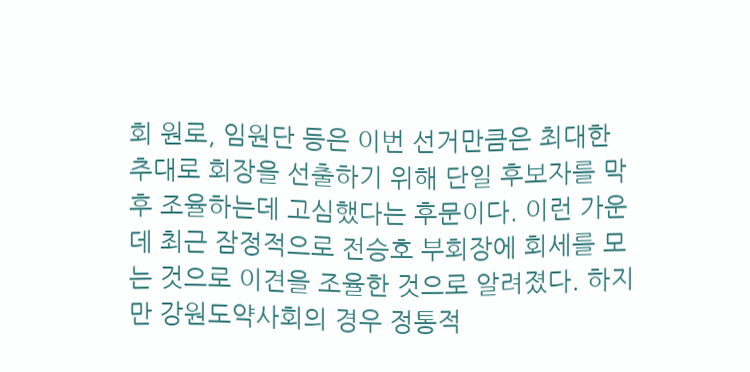회 원로, 임원단 등은 이번 선거만큼은 최대한 추대로 회장을 선출하기 위해 단일 후보자를 막후 조율하는데 고심했다는 후문이다. 이런 가운데 최근 잠정적으로 전승호 부회장에 회세를 모는 것으로 이견을 조율한 것으로 알려졌다. 하지만 강원도약사회의 경우 정통적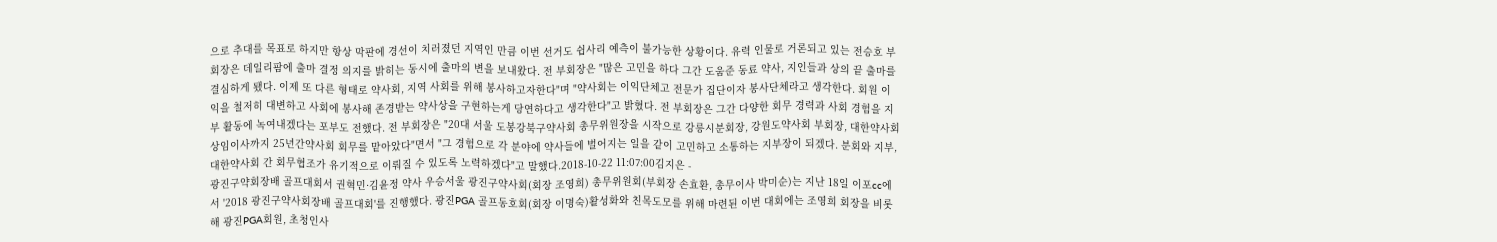으로 추대를 목표로 하지만 항상 막판에 경선이 치러졌던 지역인 만큼 이번 선거도 쉽사리 예측이 불가능한 상황이다. 유력 인물로 거론되고 있는 전승호 부회장은 데일리팜에 출마 결정 의지를 밝히는 동시에 출마의 변을 보내왔다. 전 부회장은 "많은 고민을 하다 그간 도움준 동료 약사, 지인들과 상의 끝 출마를 결심하게 됐다. 이제 또 다른 형태로 약사회, 지역 사회를 위해 봉사하고자한다"며 "약사회는 이익단체고 전문가 집단이자 봉사단체라고 생각한다. 회원 이익을 철저히 대변하고 사회에 봉사해 존경받는 약사상을 구현하는게 당연하다고 생각한다"고 밝혔다. 전 부회장은 그간 다양한 회무 경력과 사회 경험을 지부 활동에 녹여내겠다는 포부도 전했다. 전 부회장은 "20대 서울 도봉강북구약사회 총무위원장을 시작으로 강릉시분회장, 강원도약사회 부회장, 대한약사회상임이사까지 25년간약사회 회무를 맡아았다"면서 "그 경험으로 각 분야에 약사들에 벌어지는 일을 같이 고민하고 소통하는 지부장이 되겠다. 분회와 지부, 대한약사회 간 회무협조가 유기적으로 이뤄질 수 있도록 노력하겠다"고 말했다.2018-10-22 11:07:00김지은 -
광진구약회장배 골프대회서 권혁민·김윤정 약사 우승서울 광진구약사회(회장 조영희) 총무위원회(부회장 손효환, 총무이사 박미순)는 지난 18일 이포cc에서 '2018 광진구약사회장배 골프대회'를 진행했다. 광진PGA 골프동호회(회장 이명숙)활성화와 친목도모를 위해 마련된 이번 대회에는 조영희 회장을 비롯해 광진PGA회원, 초청인사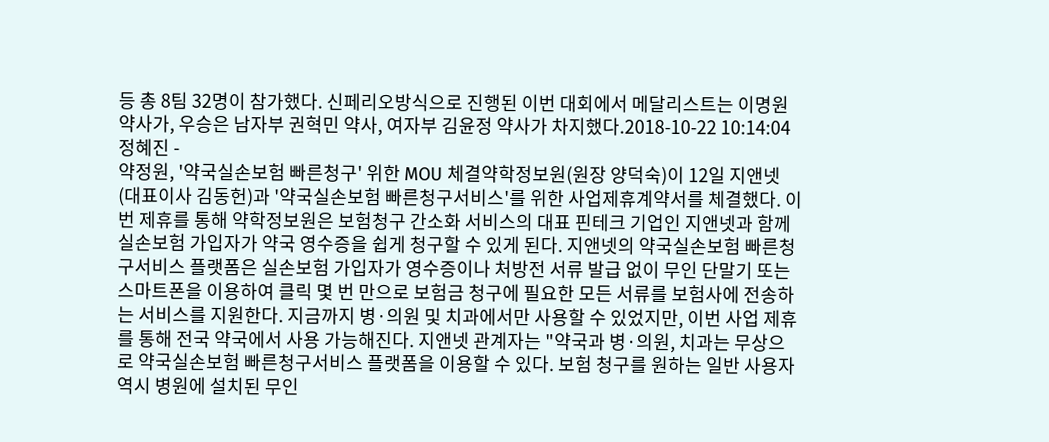등 총 8팀 32명이 참가했다. 신페리오방식으로 진행된 이번 대회에서 메달리스트는 이명원 약사가, 우승은 남자부 권혁민 약사, 여자부 김윤정 약사가 차지했다.2018-10-22 10:14:04정혜진 -
약정원, '약국실손보험 빠른청구' 위한 MOU 체결약학정보원(원장 양덕숙)이 12일 지앤넷(대표이사 김동헌)과 '약국실손보험 빠른청구서비스'를 위한 사업제휴계약서를 체결했다. 이번 제휴를 통해 약학정보원은 보험청구 간소화 서비스의 대표 핀테크 기업인 지앤넷과 함께 실손보험 가입자가 약국 영수증을 쉽게 청구할 수 있게 된다. 지앤넷의 약국실손보험 빠른청구서비스 플랫폼은 실손보험 가입자가 영수증이나 처방전 서류 발급 없이 무인 단말기 또는 스마트폰을 이용하여 클릭 몇 번 만으로 보험금 청구에 필요한 모든 서류를 보험사에 전송하는 서비스를 지원한다. 지금까지 병·의원 및 치과에서만 사용할 수 있었지만, 이번 사업 제휴를 통해 전국 약국에서 사용 가능해진다. 지앤넷 관계자는 "약국과 병·의원, 치과는 무상으로 약국실손보험 빠른청구서비스 플랫폼을 이용할 수 있다. 보험 청구를 원하는 일반 사용자 역시 병원에 설치된 무인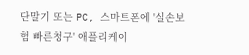단말기 또는 PC, 스마트폰에 '실손보험 빠른청구' 애플리케이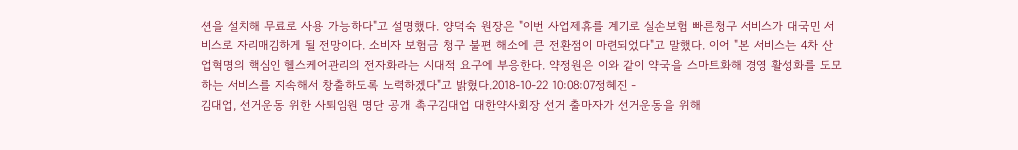션을 설치해 무료로 사용 가능하다"고 설명했다. 양덕숙 원장은 "이번 사업제휴를 계기로 실손보험 빠른청구 서비스가 대국민 서비스로 자리매김하게 될 전망이다. 소비자 보험금 청구 불편 해소에 큰 전환점이 마련되었다"고 말했다. 이어 "본 서비스는 4차 산업혁명의 핵심인 헬스케어관리의 전자화라는 시대적 요구에 부응한다. 약정원은 이와 같이 약국을 스마트화해 경영 활성화를 도모하는 서비스를 지속해서 창출하도록 노력하겠다"고 밝혔다.2018-10-22 10:08:07정혜진 -
김대업, 선거운동 위한 사퇴임원 명단 공개 촉구김대업 대한약사회장 선거 출마자가 선거운동을 위해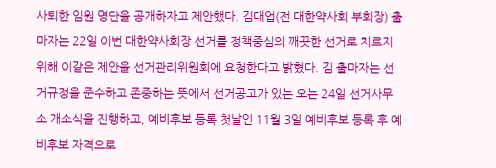사퇴한 임원 명단을 공개하자고 제안했다. 김대업(전 대한약사회 부회장) 출마자는 22일 이번 대한약사회장 선거를 정책중심의 깨끗한 선거로 치르지 위해 이같은 제안을 선거관리위원회에 요청한다고 밝혔다. 김 출마자는 선거규정을 준수하고 존중하는 뜻에서 선거공고가 있는 오는 24일 선거사무소 개소식을 진행하고, 예비후보 등록 첫날인 11월 3일 예비후보 등록 후 예비후보 자격으로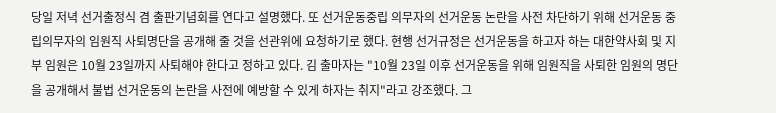당일 저녁 선거출정식 겸 출판기념회를 연다고 설명했다. 또 선거운동중립 의무자의 선거운동 논란을 사전 차단하기 위해 선거운동 중립의무자의 임원직 사퇴명단을 공개해 줄 것을 선관위에 요청하기로 했다. 현행 선거규정은 선거운동을 하고자 하는 대한약사회 및 지부 임원은 10월 23일까지 사퇴해야 한다고 정하고 있다. 김 출마자는 "10월 23일 이후 선거운동을 위해 임원직을 사퇴한 임원의 명단을 공개해서 불법 선거운동의 논란을 사전에 예방할 수 있게 하자는 취지"라고 강조했다. 그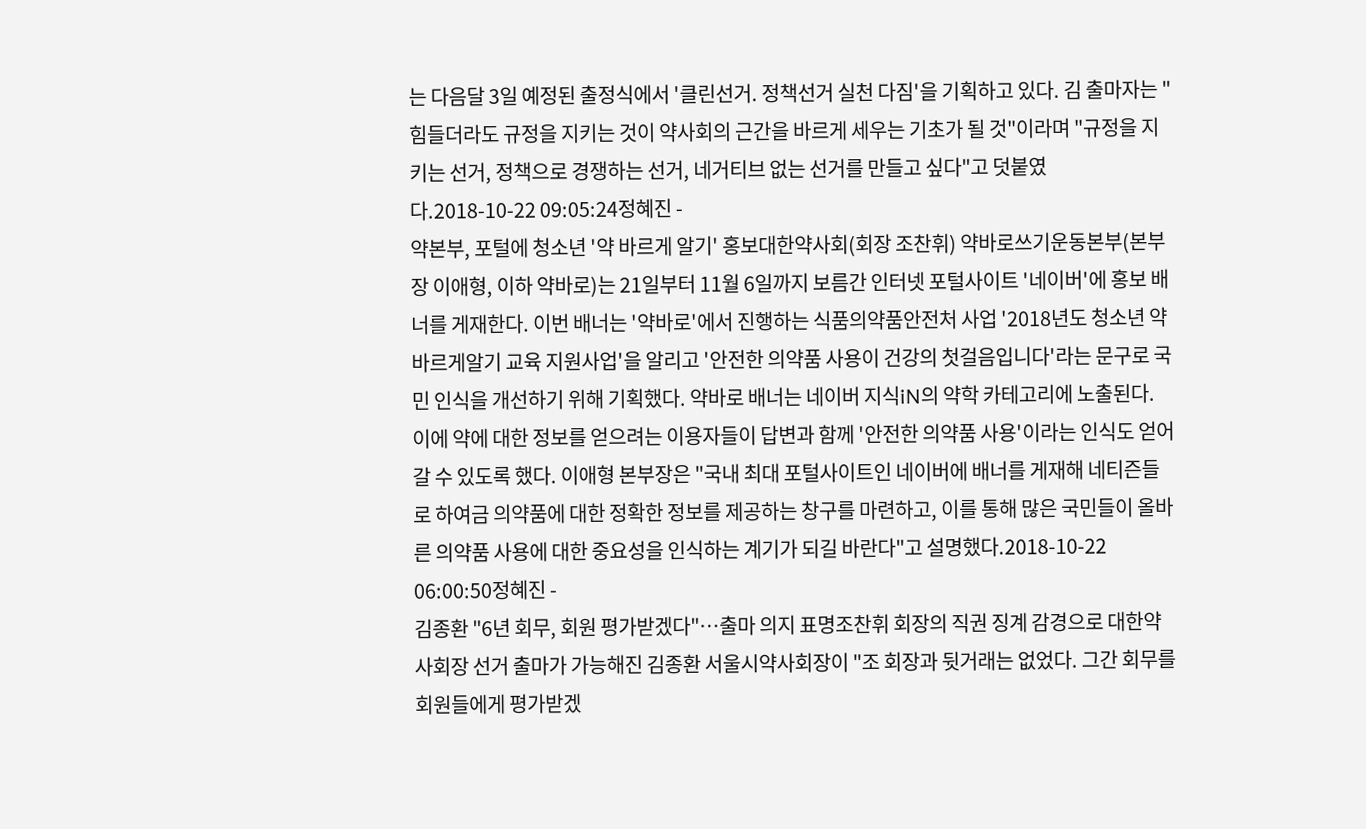는 다음달 3일 예정된 출정식에서 '클린선거. 정책선거 실천 다짐'을 기획하고 있다. 김 출마자는 "힘들더라도 규정을 지키는 것이 약사회의 근간을 바르게 세우는 기초가 될 것"이라며 "규정을 지키는 선거, 정책으로 경쟁하는 선거, 네거티브 없는 선거를 만들고 싶다"고 덧붙였다.2018-10-22 09:05:24정혜진 -
약본부, 포털에 청소년 '약 바르게 알기' 홍보대한약사회(회장 조찬휘) 약바로쓰기운동본부(본부장 이애형, 이하 약바로)는 21일부터 11월 6일까지 보름간 인터넷 포털사이트 '네이버'에 홍보 배너를 게재한다. 이번 배너는 '약바로'에서 진행하는 식품의약품안전처 사업 '2018년도 청소년 약바르게알기 교육 지원사업'을 알리고 '안전한 의약품 사용이 건강의 첫걸음입니다'라는 문구로 국민 인식을 개선하기 위해 기획했다. 약바로 배너는 네이버 지식iN의 약학 카테고리에 노출된다. 이에 약에 대한 정보를 얻으려는 이용자들이 답변과 함께 '안전한 의약품 사용'이라는 인식도 얻어갈 수 있도록 했다. 이애형 본부장은 "국내 최대 포털사이트인 네이버에 배너를 게재해 네티즌들로 하여금 의약품에 대한 정확한 정보를 제공하는 창구를 마련하고, 이를 통해 많은 국민들이 올바른 의약품 사용에 대한 중요성을 인식하는 계기가 되길 바란다"고 설명했다.2018-10-22 06:00:50정혜진 -
김종환 "6년 회무, 회원 평가받겠다"…출마 의지 표명조찬휘 회장의 직권 징계 감경으로 대한약사회장 선거 출마가 가능해진 김종환 서울시약사회장이 "조 회장과 뒷거래는 없었다. 그간 회무를 회원들에게 평가받겠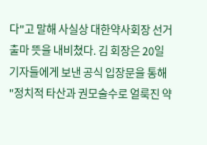다"고 말해 사실상 대한약사회장 선거 출마 뜻을 내비쳤다. 김 회장은 20일 기자들에게 보낸 공식 입장문을 통해 "정치적 타산과 권모술수로 얼룩진 약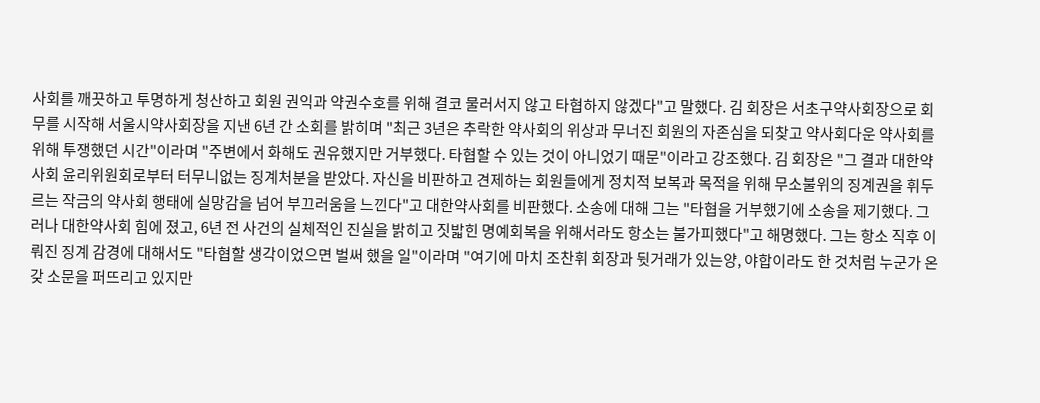사회를 깨끗하고 투명하게 청산하고 회원 권익과 약권수호를 위해 결코 물러서지 않고 타협하지 않겠다"고 말했다. 김 회장은 서초구약사회장으로 회무를 시작해 서울시약사회장을 지낸 6년 간 소회를 밝히며 "최근 3년은 추락한 약사회의 위상과 무너진 회원의 자존심을 되찾고 약사회다운 약사회를 위해 투쟁했던 시간"이라며 "주변에서 화해도 권유했지만 거부했다. 타협할 수 있는 것이 아니었기 때문"이라고 강조했다. 김 회장은 "그 결과 대한약사회 윤리위원회로부터 터무니없는 징계처분을 받았다. 자신을 비판하고 견제하는 회원들에게 정치적 보복과 목적을 위해 무소불위의 징계권을 휘두르는 작금의 약사회 행태에 실망감을 넘어 부끄러움을 느낀다"고 대한약사회를 비판했다. 소송에 대해 그는 "타협을 거부했기에 소송을 제기했다. 그러나 대한약사회 힘에 졌고, 6년 전 사건의 실체적인 진실을 밝히고 짓밟힌 명예회복을 위해서라도 항소는 불가피했다"고 해명했다. 그는 항소 직후 이뤄진 징계 감경에 대해서도 "타협할 생각이었으면 벌써 했을 일"이라며 "여기에 마치 조찬휘 회장과 뒷거래가 있는양, 야합이라도 한 것처럼 누군가 온갖 소문을 퍼뜨리고 있지만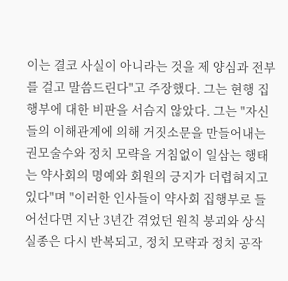이는 결코 사실이 아니라는 것을 제 양심과 전부를 걸고 말씀드린다"고 주장했다. 그는 현행 집행부에 대한 비판을 서슴지 않았다. 그는 "자신들의 이해관계에 의해 거짓소문을 만들어내는 권모술수와 정치 모략을 거침없이 일삼는 행태는 약사회의 명예와 회원의 긍지가 더렵혀지고 있다"며 "이러한 인사들이 약사회 집행부로 들어선다면 지난 3년간 겪었던 원칙 붕괴와 상식 실종은 다시 반복되고, 정치 모략과 정치 공작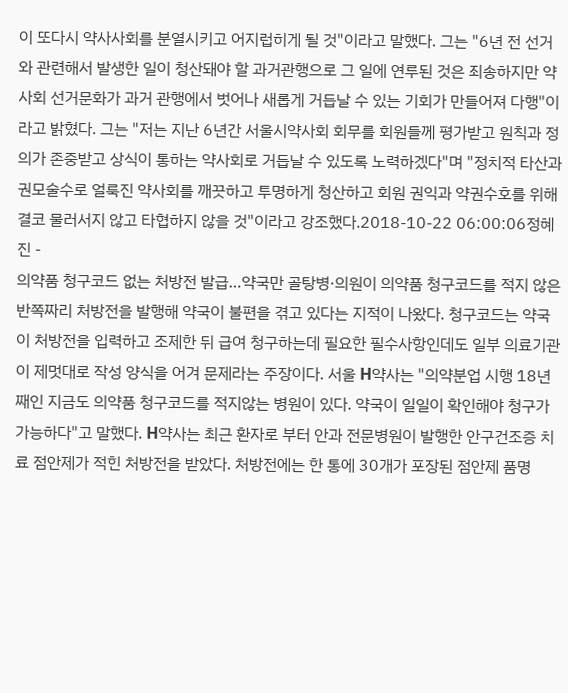이 또다시 약사사회를 분열시키고 어지럽히게 될 것"이라고 말했다. 그는 "6년 전 선거와 관련해서 발생한 일이 청산돼야 할 과거관행으로 그 일에 연루된 것은 죄송하지만 약사회 선거문화가 과거 관행에서 벗어나 새롭게 거듭날 수 있는 기회가 만들어져 다행"이라고 밝혔다. 그는 "저는 지난 6년간 서울시약사회 회무를 회원들께 평가받고 원칙과 정의가 존중받고 상식이 통하는 약사회로 거듭날 수 있도록 노력하겠다"며 "정치적 타산과 권모술수로 얼룩진 약사회를 깨끗하고 투명하게 청산하고 회원 권익과 약권수호를 위해 결코 물러서지 않고 타협하지 않을 것"이라고 강조했다.2018-10-22 06:00:06정혜진 -
의약품 청구코드 없는 처방전 발급…약국만 골탕병·의원이 의약품 청구코드를 적지 않은 반쪽짜리 처방전을 발행해 약국이 불편을 겪고 있다는 지적이 나왔다. 청구코드는 약국이 처방전을 입력하고 조제한 뒤 급여 청구하는데 필요한 필수사항인데도 일부 의료기관이 제멋대로 작성 양식을 어겨 문제라는 주장이다. 서울 H약사는 "의약분업 시행 18년째인 지금도 의약품 청구코드를 적지않는 병원이 있다. 약국이 일일이 확인해야 청구가 가능하다"고 말했다. H약사는 최근 환자로 부터 안과 전문병원이 발행한 안구건조증 치료 점안제가 적힌 처방전을 받았다. 처방전에는 한 통에 30개가 포장된 점안제 품명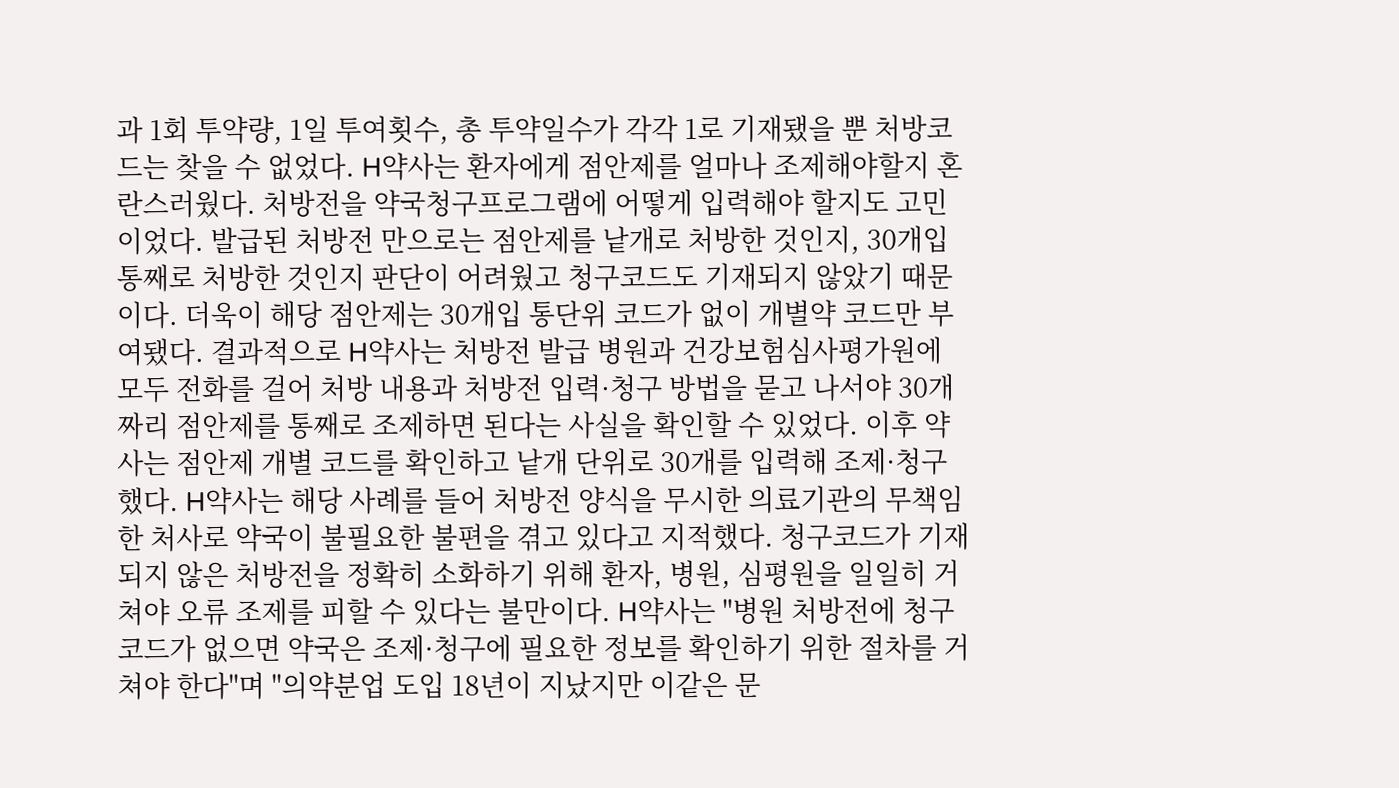과 1회 투약량, 1일 투여횟수, 총 투약일수가 각각 1로 기재됐을 뿐 처방코드는 찾을 수 없었다. H약사는 환자에게 점안제를 얼마나 조제해야할지 혼란스러웠다. 처방전을 약국청구프로그램에 어떻게 입력해야 할지도 고민이었다. 발급된 처방전 만으로는 점안제를 낱개로 처방한 것인지, 30개입 통째로 처방한 것인지 판단이 어려웠고 청구코드도 기재되지 않았기 때문이다. 더욱이 해당 점안제는 30개입 통단위 코드가 없이 개별약 코드만 부여됐다. 결과적으로 H약사는 처방전 발급 병원과 건강보험심사평가원에 모두 전화를 걸어 처방 내용과 처방전 입력·청구 방법을 묻고 나서야 30개 짜리 점안제를 통째로 조제하면 된다는 사실을 확인할 수 있었다. 이후 약사는 점안제 개별 코드를 확인하고 낱개 단위로 30개를 입력해 조제·청구했다. H약사는 해당 사례를 들어 처방전 양식을 무시한 의료기관의 무책임한 처사로 약국이 불필요한 불편을 겪고 있다고 지적했다. 청구코드가 기재되지 않은 처방전을 정확히 소화하기 위해 환자, 병원, 심평원을 일일히 거쳐야 오류 조제를 피할 수 있다는 불만이다. H약사는 "병원 처방전에 청구코드가 없으면 약국은 조제·청구에 필요한 정보를 확인하기 위한 절차를 거쳐야 한다"며 "의약분업 도입 18년이 지났지만 이같은 문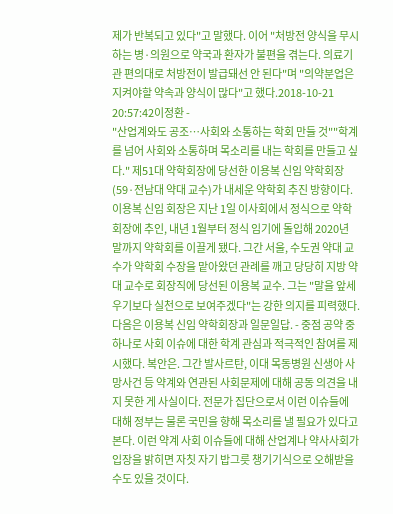제가 반복되고 있다"고 말했다. 이어 "처방전 양식을 무시하는 병·의원으로 약국과 환자가 불편을 겪는다. 의료기관 편의대로 처방전이 발급돼선 안 된다"며 "의약분업은 지켜야할 약속과 양식이 많다"고 했다.2018-10-21 20:57:42이정환 -
"산업계와도 공조…사회와 소통하는 학회 만들 것""학계를 넘어 사회와 소통하며 목소리를 내는 학회를 만들고 싶다." 제51대 약학회장에 당선한 이용복 신임 약학회장(59·전남대 약대 교수)가 내세운 약학회 추진 방향이다. 이용복 신임 회장은 지난 1일 이사회에서 정식으로 약학회장에 추인, 내년 1월부터 정식 임기에 돌입해 2020년 말까지 약학회를 이끌게 됐다. 그간 서울, 수도권 약대 교수가 약학회 수장을 맡아왔던 관례를 깨고 당당히 지방 약대 교수로 회장직에 당선된 이용복 교수. 그는 "말을 앞세우기보다 실천으로 보여주겠다"는 강한 의지를 피력했다. 다음은 이용복 신임 약학회장과 일문일답. - 중점 공약 중 하나로 사회 이슈에 대한 학계 관심과 적극적인 참여를 제시했다. 복안은. 그간 발사르탄, 이대 목동병원 신생아 사망사건 등 약계와 연관된 사회문제에 대해 공동 의견을 내지 못한 게 사실이다. 전문가 집단으로서 이런 이슈들에 대해 정부는 물론 국민을 향해 목소리를 낼 필요가 있다고 본다. 이런 약계 사회 이슈들에 대해 산업계나 약사사회가 입장을 밝히면 자칫 자기 밥그릇 챙기기식으로 오해받을 수도 있을 것이다.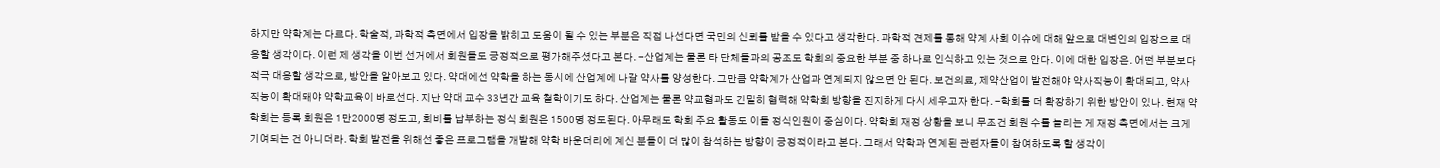하지만 약학계는 다르다. 학술적, 과학적 측면에서 입장을 밝히고 도움이 될 수 있는 부분은 직접 나선다면 국민의 신뢰를 받을 수 있다고 생각한다. 과학적 견제를 통해 약계 사회 이슈에 대해 앞으로 대변인의 입장으로 대응할 생각이다. 이런 제 생각을 이번 선거에서 회원들도 긍정적으로 평가해주셨다고 본다. -산업계는 물론 타 단체들과의 공조도 학회의 중요한 부분 중 하나로 인식하고 있는 것으로 안다. 이에 대한 입장은. 어떤 부분보다 적극 대응할 생각으로, 방안을 알아보고 있다. 약대에선 약학을 하는 동시에 산업계에 나갈 약사를 양성한다. 그만큼 약학계가 산업과 연계되지 않으면 안 된다. 보건의료, 제약산업이 발전해야 약사직능이 확대되고, 약사직능이 확대돼야 약학교육이 바로선다. 지난 약대 교수 33년간 교육 철학이기도 하다. 산업계는 물론 약교협과도 긴밀히 협력해 약학회 방향을 진지하게 다시 세우고자 한다. -학회를 더 확장하기 위한 방안이 있나. 현재 약학회는 등록 회원은 1만2000명 정도고, 회비를 납부하는 정식 회원은 1500명 정도된다. 아무래도 학회 주요 활동도 이들 정식인원이 중심이다. 약학회 재정 상황을 보니 무조건 회원 수를 늘리는 게 재정 측면에서는 크게 기여되는 건 아니더라. 학회 발전을 위해선 좋은 프로그램을 개발해 약학 바운더리에 계신 분들이 더 많이 참석하는 방향이 긍정적이라고 본다. 그래서 약학과 연계된 관련자들이 참여하도록 할 생각이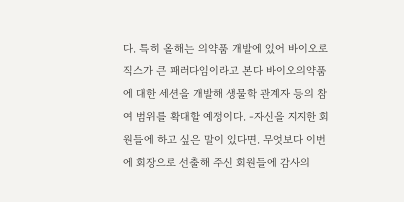다. 특히 올해는 의약품 개발에 있어 바이오로직스가 큰 패러다임이라고 본다 바이오의약품에 대한 세션을 개발해 생물학 관계자 등의 참여 범위를 확대할 예정이다. -자신을 지지한 회원들에 하고 싶은 말이 있다면. 무엇보다 이번에 회장으로 선출해 주신 회원들에 감사의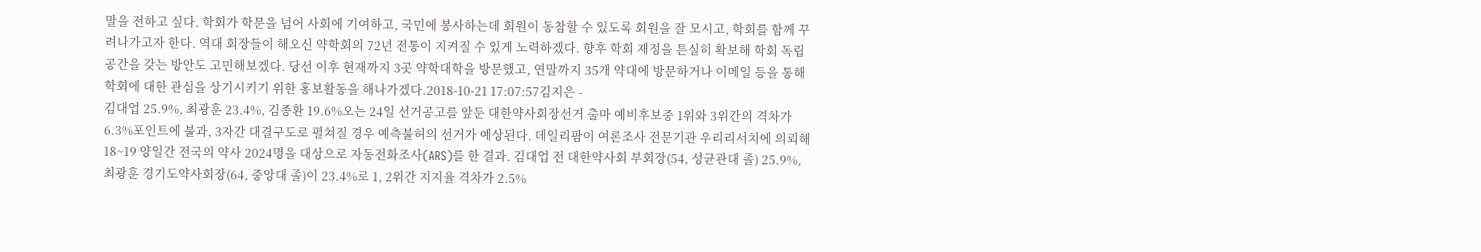말을 전하고 싶다. 학회가 학문을 넘어 사회에 기여하고, 국민에 봉사하는데 회원이 동참할 수 있도록 회원을 잘 모시고, 학회를 함께 꾸려나가고자 한다. 역대 회장들이 해오신 약학회의 72년 전통이 지켜질 수 있게 노력하겠다. 향후 학회 재정을 튼실히 확보해 학회 독립 공간을 갖는 방안도 고민해보겠다. 당선 이후 현재까지 3곳 약학대학을 방문했고, 연말까지 35개 약대에 방문하거나 이메일 등을 통해 학회에 대한 관심을 상기시키기 위한 홍보활동을 해나가겠다.2018-10-21 17:07:57김지은 -
김대업 25.9%, 최광훈 23.4%, 김종환 19.6%오는 24일 선거공고를 앞둔 대한약사회장선거 출마 예비후보중 1위와 3위간의 격차가 6.3%포인트에 불과, 3자간 대결구도로 펼쳐질 경우 예측불허의 선거가 예상된다. 데일리팜이 여론조사 전문기관 우리리서치에 의뢰해 18~19 양일간 전국의 약사 2024명을 대상으로 자동전화조사(ARS)를 한 결과. 김대업 전 대한약사회 부회장(54, 성균관대 졸) 25.9%, 최광훈 경기도약사회장(64, 중앙대 졸)이 23.4%로 1, 2위간 지지율 격차가 2.5%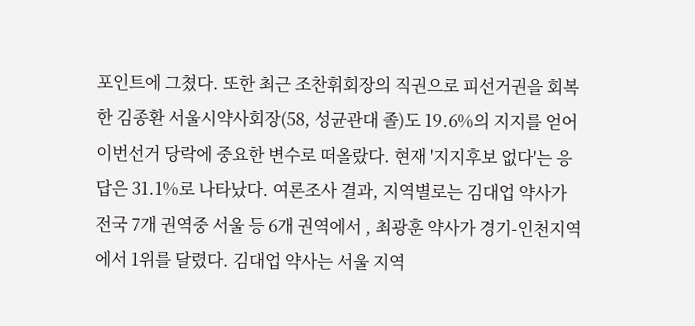포인트에 그쳤다. 또한 최근 조찬휘회장의 직권으로 피선거권을 회복한 김종환 서울시약사회장(58, 성균관대 졸)도 19.6%의 지지를 얻어 이번선거 당락에 중요한 변수로 떠올랐다. 현재 '지지후보 없다'는 응답은 31.1%로 나타났다. 여론조사 결과, 지역별로는 김대업 약사가 전국 7개 권역중 서울 등 6개 권역에서 , 최광훈 약사가 경기-인천지역에서 1위를 달렸다. 김대업 약사는 서울 지역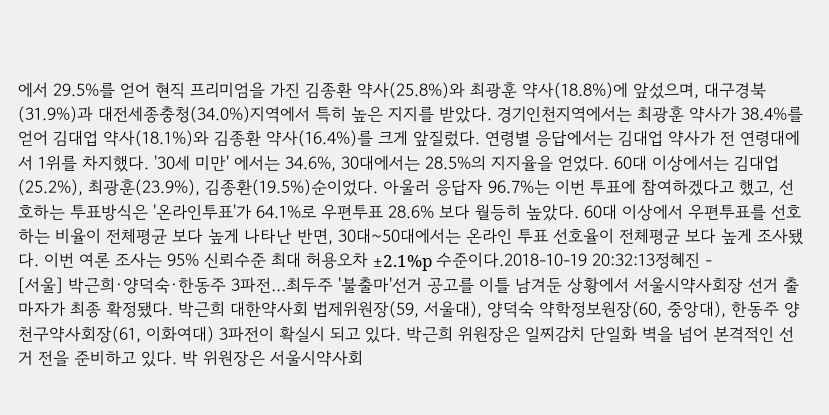에서 29.5%를 얻어 현직 프리미엄을 가진 김종환 약사(25.8%)와 최광훈 약사(18.8%)에 앞섰으며, 대구경북(31.9%)과 대전세종충청(34.0%)지역에서 특히 높은 지지를 받았다. 경기인천지역에서는 최광훈 약사가 38.4%를 얻어 김대업 약사(18.1%)와 김종환 약사(16.4%)를 크게 앞질렀다. 연령별 응답에서는 김대업 약사가 전 연령대에서 1위를 차지했다. '30세 미만' 에서는 34.6%, 30대에서는 28.5%의 지지율을 얻었다. 60대 이상에서는 김대업(25.2%), 최광훈(23.9%), 김종환(19.5%)순이었다. 아울러 응답자 96.7%는 이번 투표에 참여하겠다고 했고, 선호하는 투표방식은 '온라인투표'가 64.1%로 우편투표 28.6% 보다 월등히 높았다. 60대 이상에서 우편투표를 선호하는 비율이 전체평균 보다 높게 나타난 반면, 30대~50대에서는 온라인 투표 선호율이 전체평균 보다 높게 조사됐다. 이번 여론 조사는 95% 신뢰수준 최대 허용오차 ±2.1%p 수준이다.2018-10-19 20:32:13정혜진 -
[서울] 박근희·양덕숙·한동주 3파전…최두주 '불출마'선거 공고를 이틀 남겨둔 상황에서 서울시약사회장 선거 출마자가 최종 확정됐다. 박근희 대한약사회 법제위원장(59, 서울대), 양덕숙 약학정보원장(60, 중앙대), 한동주 양천구약사회장(61, 이화여대) 3파전이 확실시 되고 있다. 박근희 위원장은 일찌감치 단일화 벽을 넘어 본격적인 선거 전을 준비하고 있다. 박 위원장은 서울시약사회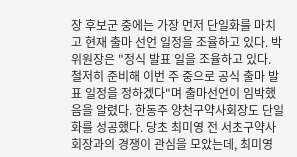장 후보군 중에는 가장 먼저 단일화를 마치고 현재 출마 선언 일정을 조율하고 있다. 박 위원장은 "정식 발표 일을 조율하고 있다. 철저히 준비해 이번 주 중으로 공식 출마 발표 일정을 정하겠다"며 출마선언이 임박했음을 알렸다. 한동주 양천구약사회장도 단일화를 성공했다. 당초 최미영 전 서초구약사회장과의 경쟁이 관심을 모았는데, 최미영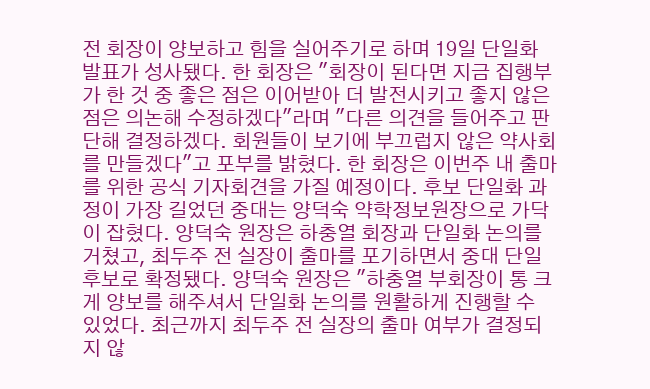전 회장이 양보하고 힘을 실어주기로 하며 19일 단일화 발표가 성사됐다. 한 회장은 "회장이 된다면 지금 집행부가 한 것 중 좋은 점은 이어받아 더 발전시키고 좋지 않은 점은 의논해 수정하겠다"라며 "다른 의견을 들어주고 판단해 결정하겠다. 회원들이 보기에 부끄럽지 않은 약사회를 만들겠다"고 포부를 밝혔다. 한 회장은 이번주 내 출마를 위한 공식 기자회견을 가질 예정이다. 후보 단일화 과정이 가장 길었던 중대는 양덕숙 약학정보원장으로 가닥이 잡혔다. 양덕숙 원장은 하충열 회장과 단일화 논의를 거쳤고, 최두주 전 실장이 출마를 포기하면서 중대 단일 후보로 확정됐다. 양덕숙 원장은 "하충열 부회장이 통 크게 양보를 해주셔서 단일화 논의를 원활하게 진행할 수 있었다. 최근까지 최두주 전 실장의 출마 여부가 결정되지 않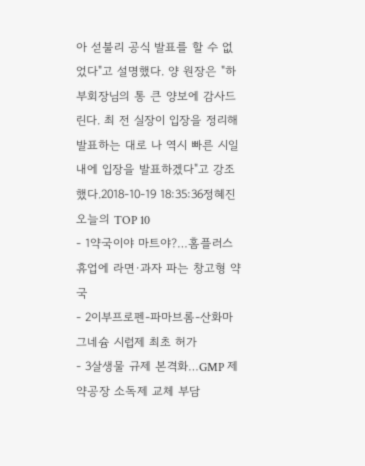아 섣불리 공식 발표를 할 수 없었다"고 설명했다. 양 원장은 "하 부회장님의 통 큰 양보에 감사드린다. 최 전 실장이 입장을 정리해 발표하는 대로 나 역시 빠른 시일 내에 입장을 발표하겠다"고 강조했다.2018-10-19 18:35:36정혜진
오늘의 TOP 10
- 1약국이야 마트야?…홈플러스 휴업에 라면·과자 파는 창고형 약국
- 2이부프로펜-파마브롬-산화마그네슘 시럽제 최초 허가
- 3살생물 규제 본격화…GMP 제약공장 소독제 교체 부담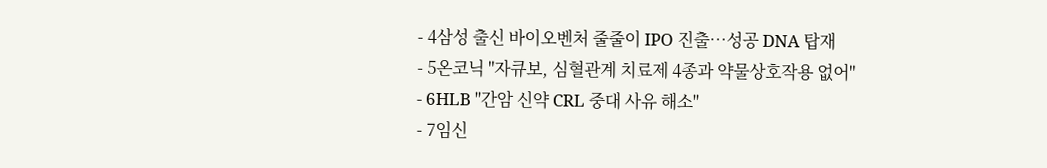- 4삼성 출신 바이오벤처 줄줄이 IPO 진출…성공 DNA 탑재
- 5온코닉 "자큐보, 심혈관계 치료제 4종과 약물상호작용 없어"
- 6HLB "간암 신약 CRL 중대 사유 해소"
- 7임신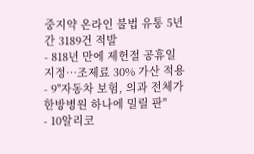중지약 온라인 불법 유통 5년간 3189건 적발
- 818년 만에 제헌절 공휴일 지정…조제료 30% 가산 적용
- 9"자동차 보험, 의과 전체가 한방병원 하나에 밀릴 판"
- 10알리코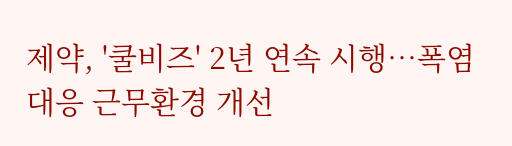제약, '쿨비즈' 2년 연속 시행…폭염 대응 근무환경 개선